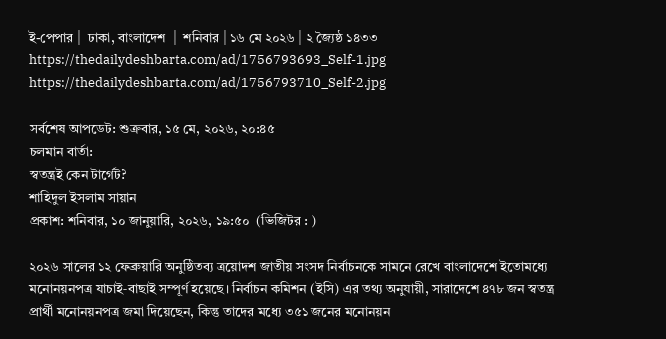ই-পেপার |  ঢাকা, বাংলাদেশ  |  শনিবার | ১৬ মে ২০২৬ | ২ জ্যৈষ্ঠ ১৪৩৩
https://thedailydeshbarta.com/ad/1756793693_Self-1.jpg
https://thedailydeshbarta.com/ad/1756793710_Self-2.jpg

সর্বশেষ আপডেট: শুক্রবার, ১৫ মে, ২০২৬, ২০:৪৫
চলমান বার্তা:
স্বতন্ত্রই কেন টার্গেট?
শাহিদুল ইসলাম সায়ান
প্রকাশ: শনিবার, ১০ জানুয়ারি, ২০২৬, ১৯:৫০  (ভিজিটর : )

২০২৬ সালের ১২ ফেব্রুয়ারি অনুষ্ঠিতব্য ত্রয়োদশ জাতীয় সংসদ নির্বাচনকে সামনে রেখে বাংলাদেশে ইতোমধ্যে মনোনয়নপত্র যাচাই‑বাছাই সম্পূর্ণ হয়েছে। নির্বাচন কমিশন (ইসি) এর তথ্য অনুযায়ী, সারাদেশে ৪৭৮ জন স্বতন্ত্র প্রার্থী মনোনয়নপত্র জমা দিয়েছেন, কিন্তু তাদের মধ্যে ৩৫১ জনের মনোনয়ন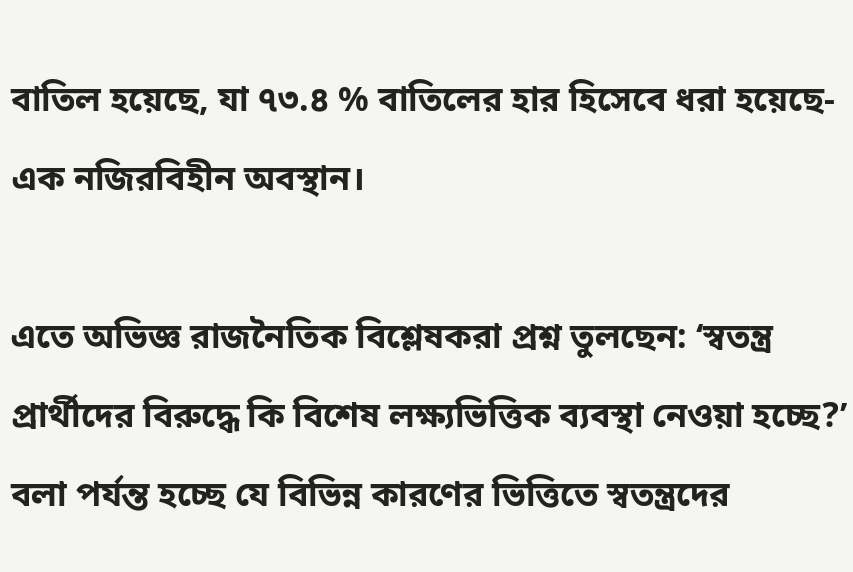বাতিল হয়েছে, যা ৭৩.৪ % বাতিলের হার হিসেবে ধরা হয়েছে- এক নজিরবিহীন অবস্থান।

এতে অভিজ্ঞ রাজনৈতিক বিশ্লেষকরা প্রশ্ন তুলছেন: ‘স্বতন্ত্র প্রার্থীদের বিরুদ্ধে কি বিশেষ লক্ষ্যভিত্তিক ব্যবস্থা নেওয়া হচ্ছে?’ বলা পর্যন্ত হচ্ছে যে বিভিন্ন কারণের ভিত্তিতে স্বতন্ত্রদের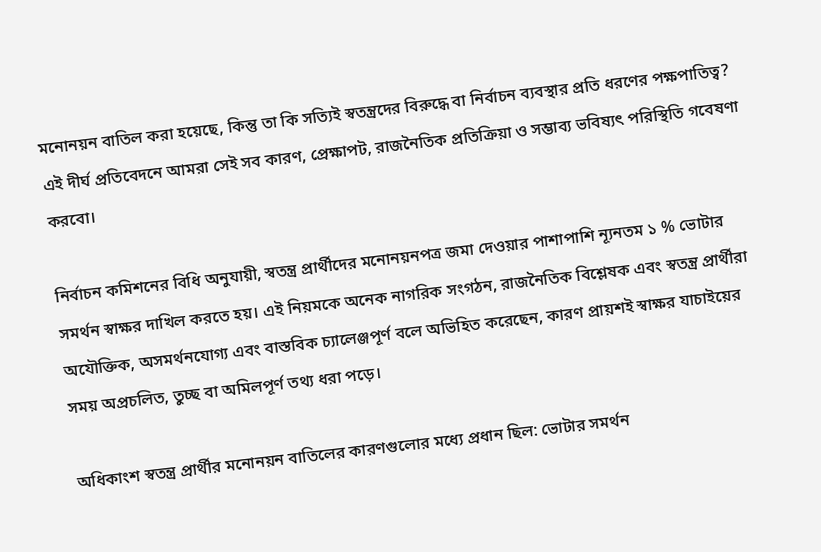মনোনয়ন বাতিল করা হয়েছে, কিন্তু তা কি সত্যিই স্বতন্ত্রদের বিরুদ্ধে বা নির্বাচন ব্যবস্থার প্রতি ধরণের পক্ষপাতিত্ব? এই দীর্ঘ প্রতিবেদনে আমরা সেই সব কারণ, প্রেক্ষাপট, রাজনৈতিক প্রতিক্রিয়া ও সম্ভাব্য ভবিষ্যৎ পরিস্থিতি গবেষণা করবো।

নির্বাচন কমিশনের বিধি অনুযায়ী, স্বতন্ত্র প্রার্থীদের মনোনয়নপত্র জমা দেওয়ার পাশাপাশি ন্যূনতম ১ % ভোটার সমর্থন স্বাক্ষর দাখিল করতে হয়। এই নিয়মকে অনেক নাগরিক সংগঠন, রাজনৈতিক বিশ্লেষক এবং স্বতন্ত্র প্রার্থীরা অযৌক্তিক, অসমর্থনযোগ্য এবং বাস্তবিক চ্যালেঞ্জপূর্ণ বলে অভিহিত করেছেন, কারণ প্রায়শই স্বাক্ষর যাচাইয়ের সময় অপ্রচলিত, তুচ্ছ বা অমিলপূর্ণ তথ্য ধরা পড়ে।

অধিকাংশ স্বতন্ত্র প্রার্থীর মনোনয়ন বাতিলের কারণগুলোর মধ্যে প্রধান ছিল: ভোটার সমর্থন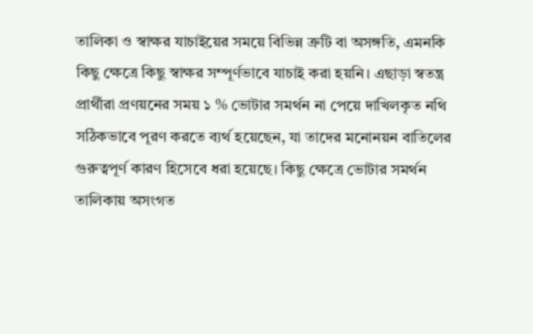তালিকা ও স্বাক্ষর যাচাইয়ের সময়ে বিভিন্ন ত্রুটি বা অসঙ্গতি, এমনকি কিছু ক্ষেত্রে কিছু স্বাক্ষর সম্পূর্ণভাবে যাচাই করা হয়নি। এছাড়া স্বতন্ত্র প্রার্থীরা প্রণয়নের সময় ১ % ভোটার সমর্থন না পেয়ে দাখিলকৃত নথি সঠিকভাবে পূরণ করতে ব্যর্থ হয়েছেন, যা তাদের মনোনয়ন বাতিলের গুরুত্বপূর্ণ কারণ হিসেবে ধরা হয়েছে। কিছু ক্ষেত্রে ভোটার সমর্থন তালিকায় অসংগত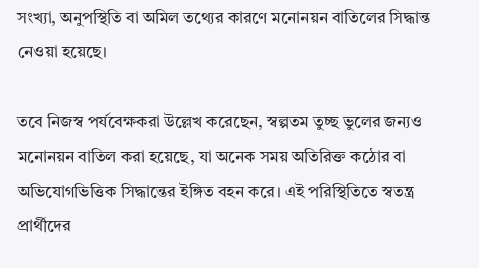সংখ্যা, অনুপস্থিতি বা অমিল তথ্যের কারণে মনোনয়ন বাতিলের সিদ্ধান্ত নেওয়া হয়েছে।

তবে নিজস্ব পর্যবেক্ষকরা উল্লেখ করেছেন, স্বল্পতম তুচ্ছ ভুলের জন্যও মনোনয়ন বাতিল করা হয়েছে, যা অনেক সময় অতিরিক্ত কঠোর বা অভিযোগভিত্তিক সিদ্ধান্তের ইঙ্গিত বহন করে। এই পরিস্থিতিতে স্বতন্ত্র প্রার্থীদের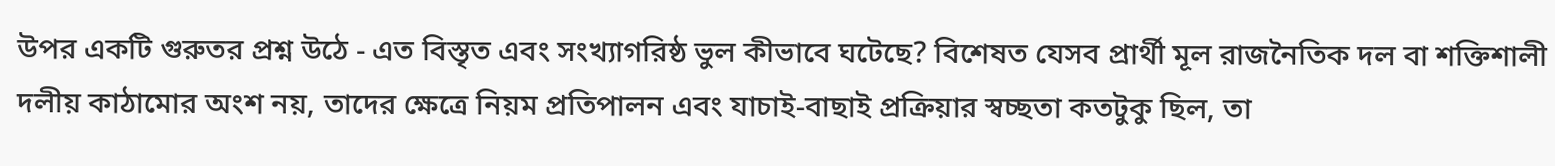উপর একটি গুরুতর প্রশ্ন উঠে - এত বিস্তৃত এবং সংখ্যাগরিষ্ঠ ভুল কীভাবে ঘটেছে? বিশেষত যেসব প্রার্থী মূল রাজনৈতিক দল বা শক্তিশালী দলীয় কাঠামোর অংশ নয়, তাদের ক্ষেত্রে নিয়ম প্রতিপালন এবং যাচাই‑বাছাই প্রক্রিয়ার স্বচ্ছতা কতটুকু ছিল, তা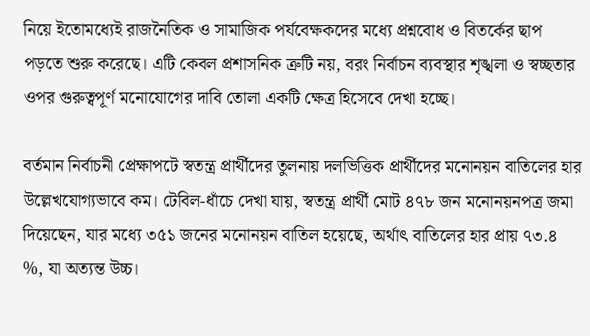নিয়ে ইতোমধ্যেই রাজনৈতিক ও সামাজিক পর্যবেক্ষকদের মধ্যে প্রশ্নবোধ ও বিতর্কের ছাপ পড়তে শুরু করেছে। এটি কেবল প্রশাসনিক ত্রুটি নয়, বরং নির্বাচন ব্যবস্থার শৃঙ্খলা ও স্বচ্ছতার ওপর গুরুত্বপূর্ণ মনোযোগের দাবি তোলা একটি ক্ষেত্র হিসেবে দেখা হচ্ছে।

বর্তমান নির্বাচনী প্রেক্ষাপটে স্বতন্ত্র প্রার্থীদের তুলনায় দলভিত্তিক প্রার্থীদের মনোনয়ন বাতিলের হার উল্লেখযোগ্যভাবে কম। টেবিল-ধাঁচে দেখা যায়, স্বতন্ত্র প্রার্থী মোট ৪৭৮ জন মনোনয়নপত্র জমা দিয়েছেন, যার মধ্যে ৩৫১ জনের মনোনয়ন বাতিল হয়েছে, অর্থাৎ বাতিলের হার প্রায় ৭৩.৪ %, যা অত্যন্ত উচ্চ।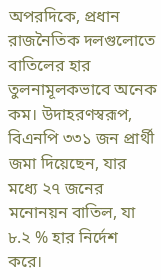অপরদিকে, প্রধান রাজনৈতিক দলগুলোতে বাতিলের হার তুলনামূলকভাবে অনেক কম। উদাহরণস্বরূপ, বিএনপি ৩৩১ জন প্রার্থী জমা দিয়েছেন, যার মধ্যে ২৭ জনের মনোনয়ন বাতিল, যা ৮.২ % হার নির্দেশ করে।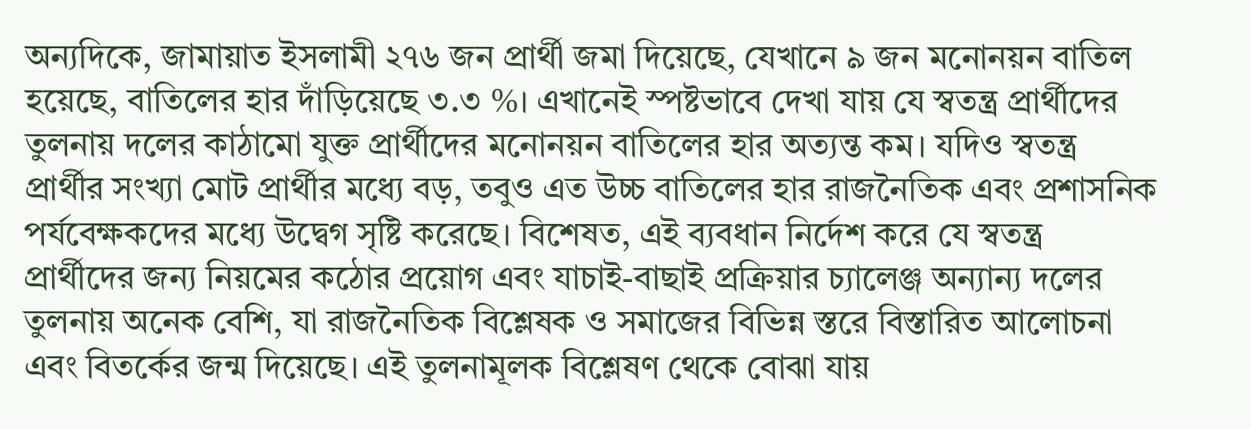অন্যদিকে, জামায়াত ইসলামী ২৭৬ জন প্রার্থী জমা দিয়েছে, যেখানে ৯ জন মনোনয়ন বাতিল হয়েছে, বাতিলের হার দাঁড়িয়েছে ৩.৩ %। এখানেই স্পষ্টভাবে দেখা যায় যে স্বতন্ত্র প্রার্থীদের তুলনায় দলের কাঠামো যুক্ত প্রার্থীদের মনোনয়ন বাতিলের হার অত্যন্ত কম। যদিও স্বতন্ত্র প্রার্থীর সংখ্যা মোট প্রার্থীর মধ্যে বড়, তবুও এত উচ্চ বাতিলের হার রাজনৈতিক এবং প্রশাসনিক পর্যবেক্ষকদের মধ্যে উদ্বেগ সৃষ্টি করেছে। বিশেষত, এই ব্যবধান নির্দেশ করে যে স্বতন্ত্র প্রার্থীদের জন্য নিয়মের কঠোর প্রয়োগ এবং যাচাই-বাছাই প্রক্রিয়ার চ্যালেঞ্জ অন্যান্য দলের তুলনায় অনেক বেশি, যা রাজনৈতিক বিশ্লেষক ও সমাজের বিভিন্ন স্তরে বিস্তারিত আলোচনা এবং বিতর্কের জন্ম দিয়েছে। এই তুলনামূলক বিশ্লেষণ থেকে বোঝা যায়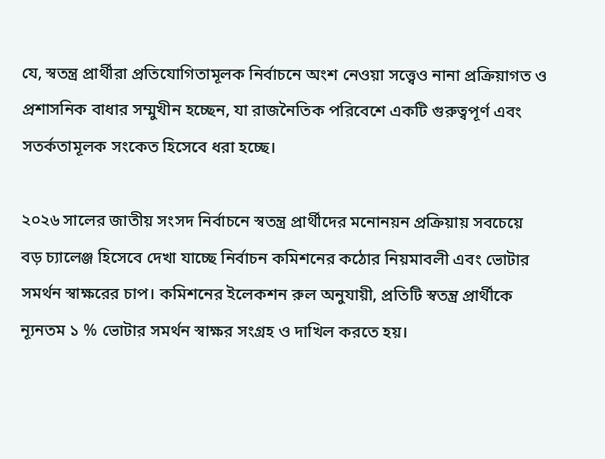যে, স্বতন্ত্র প্রার্থীরা প্রতিযোগিতামূলক নির্বাচনে অংশ নেওয়া সত্ত্বেও নানা প্রক্রিয়াগত ও প্রশাসনিক বাধার সম্মুখীন হচ্ছেন, যা রাজনৈতিক পরিবেশে একটি গুরুত্বপূর্ণ এবং সতর্কতামূলক সংকেত হিসেবে ধরা হচ্ছে।

২০২৬ সালের জাতীয় সংসদ নির্বাচনে স্বতন্ত্র প্রার্থীদের মনোনয়ন প্রক্রিয়ায় সবচেয়ে বড় চ্যালেঞ্জ হিসেবে দেখা যাচ্ছে নির্বাচন কমিশনের কঠোর নিয়মাবলী এবং ভোটার সমর্থন স্বাক্ষরের চাপ। কমিশনের ইলেকশন রুল অনুযায়ী, প্রতিটি স্বতন্ত্র প্রার্থীকে ন্যূনতম ১ % ভোটার সমর্থন স্বাক্ষর সংগ্রহ ও দাখিল করতে হয়।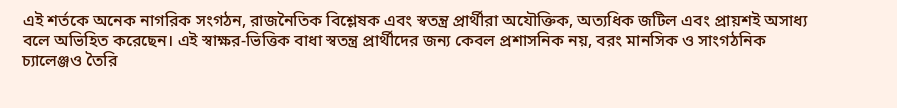এই শর্তকে অনেক নাগরিক সংগঠন, রাজনৈতিক বিশ্লেষক এবং স্বতন্ত্র প্রার্থীরা অযৌক্তিক, অত্যধিক জটিল এবং প্রায়শই অসাধ্য বলে অভিহিত করেছেন। এই স্বাক্ষর-ভিত্তিক বাধা স্বতন্ত্র প্রার্থীদের জন্য কেবল প্রশাসনিক নয়, বরং মানসিক ও সাংগঠনিক চ্যালেঞ্জও তৈরি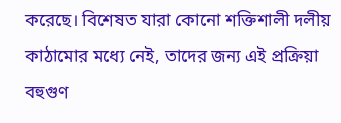করেছে। বিশেষত যারা কোনো শক্তিশালী দলীয় কাঠামোর মধ্যে নেই, তাদের জন্য এই প্রক্রিয়া বহুগুণ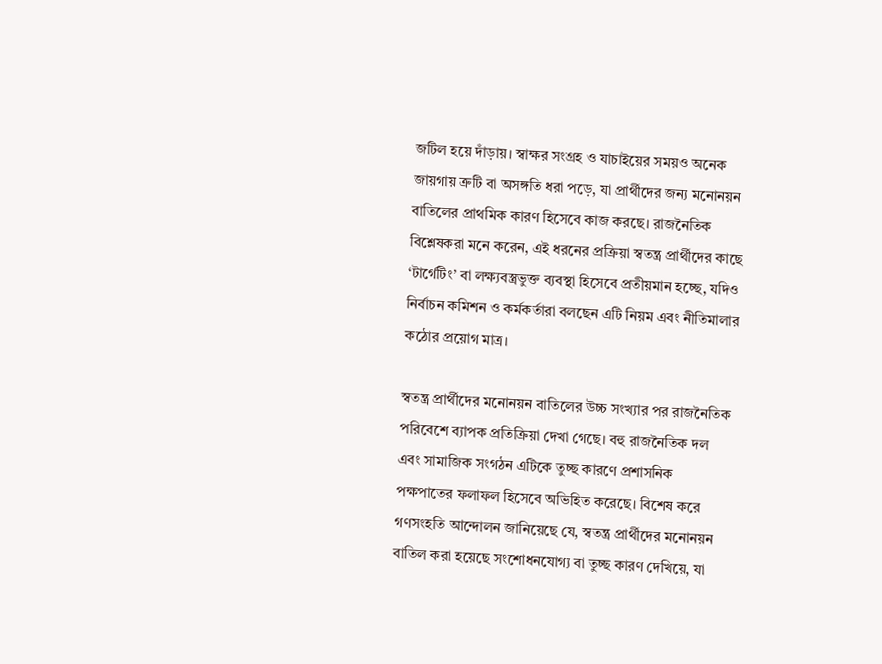জটিল হয়ে দাঁড়ায়। স্বাক্ষর সংগ্রহ ও যাচাইয়ের সময়ও অনেক জায়গায় ত্রুটি বা অসঙ্গতি ধরা পড়ে, যা প্রার্থীদের জন্য মনোনয়ন বাতিলের প্রাথমিক কারণ হিসেবে কাজ করছে। রাজনৈতিক বিশ্লেষকরা মনে করেন, এই ধরনের প্রক্রিয়া স্বতন্ত্র প্রার্থীদের কাছে ‘টার্গেটিং’ বা লক্ষ্যবস্ত্রভুক্ত ব্যবস্থা হিসেবে প্রতীয়মান হচ্ছে, যদিও নির্বাচন কমিশন ও কর্মকর্তারা বলছেন এটি নিয়ম এবং নীতিমালার কঠোর প্রয়োগ মাত্র।

স্বতন্ত্র প্রার্থীদের মনোনয়ন বাতিলের উচ্চ সংখ্যার পর রাজনৈতিক পরিবেশে ব্যাপক প্রতিক্রিয়া দেখা গেছে। বহু রাজনৈতিক দল এবং সামাজিক সংগঠন এটিকে তুচ্ছ কারণে প্রশাসনিক পক্ষপাতের ফলাফল হিসেবে অভিহিত করেছে। বিশেষ করে গণসংহতি আন্দোলন জানিয়েছে যে, স্বতন্ত্র প্রার্থীদের মনোনয়ন বাতিল করা হয়েছে সংশোধনযোগ্য বা তুচ্ছ কারণ দেখিয়ে, যা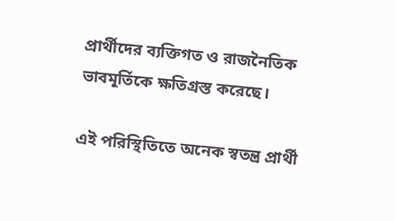প্রার্থীদের ব্যক্তিগত ও রাজনৈতিক ভাবমূর্তিকে ক্ষতিগ্রস্ত করেছে।

এই পরিস্থিতিতে অনেক স্বতন্ত্র প্রার্থী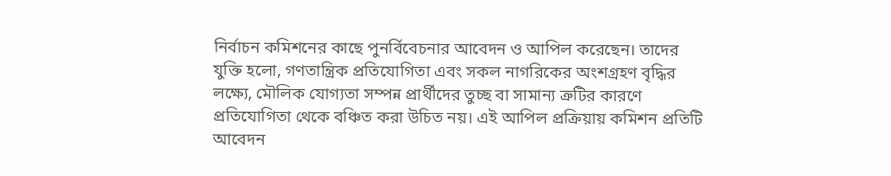নির্বাচন কমিশনের কাছে পুনর্বিবেচনার আবেদন ও আপিল করেছেন। তাদের যুক্তি হলো, গণতান্ত্রিক প্রতিযোগিতা এবং সকল নাগরিকের অংশগ্রহণ বৃদ্ধির লক্ষ্যে, মৌলিক যোগ্যতা সম্পন্ন প্রার্থীদের তুচ্ছ বা সামান্য ত্রুটির কারণে প্রতিযোগিতা থেকে বঞ্চিত করা উচিত নয়। এই আপিল প্রক্রিয়ায় কমিশন প্রতিটি আবেদন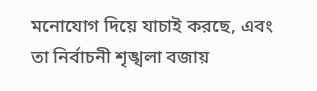মনোযোগ দিয়ে যাচাই করছে, এবং তা নির্বাচনী শৃঙ্খলা বজায়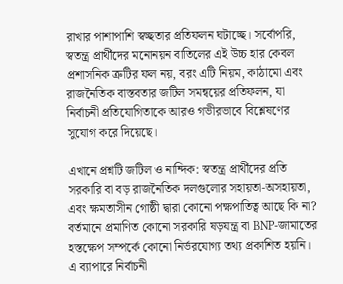রাখার পাশাপাশি স্বচ্ছতার প্রতিফলন ঘটাচ্ছে। সর্বোপরি, স্বতন্ত্র প্রার্থীদের মনোনয়ন বাতিলের এই উচ্চ হার কেবল প্রশাসনিক ত্রুটির ফল নয়, বরং এটি নিয়ম, কাঠামো এবং রাজনৈতিক বাস্তবতার জটিল সমন্বয়ের প্রতিফলন, যা নির্বাচনী প্রতিযোগিতাকে আরও গভীরভাবে বিশ্লেষণের সুযোগ করে দিয়েছে।

এখানে প্রশ্নটি জটিল ও নান্দিক: স্বতন্ত্র প্রার্থীদের প্রতি সরকারি বা বড় রাজনৈতিক দলগুলোর সহায়তা‑অসহায়তা, এবং ক্ষমতাসীন গোষ্ঠী দ্বারা কোনো পক্ষপাতিত্ব আছে কি না? বর্তমানে প্রমাণিত কোনো সরকারি ষড়যন্ত্র বা BNP‑জামাতের হস্তক্ষেপ সম্পর্কে কোনো নির্ভরযোগ্য তথ্য প্রকাশিত হয়নি। এ ব্যাপারে নির্বাচনী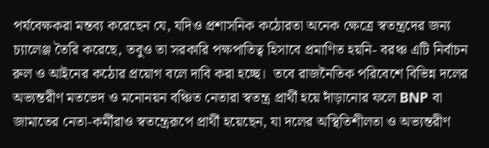পর্যবেক্ষকরা মন্তব্য করেছেন যে, যদিও প্রশাসনিক কঠোরতা অনেক ক্ষেত্রে স্বতন্ত্রদের জন্য চ্যালেঞ্জ তৈরি করেছে, তবুও তা সরকারি পক্ষপাতিত্ব হিসাবে প্রমাণিত হয়নি- বরঞ্চ এটি নির্বাচন রুল ও আইনের কঠোর প্রয়োগ বলে দাবি করা হচ্ছে।  তবে রাজনৈতিক পরিবেশে বিভিন্ন দলের অভ্যন্তরীণ মতভেদ ও মনোনয়ন বঞ্চিত নেতারা স্বতন্ত্র প্রার্থী হয়ে দাঁড়ানোর ফলে BNP বা জামাতের নেতা‑কর্মীরাও স্বতন্ত্রেরূপে প্রার্থী হয়েছেন, যা দলের অস্থিতিশীলতা ও অভ্যন্তরীণ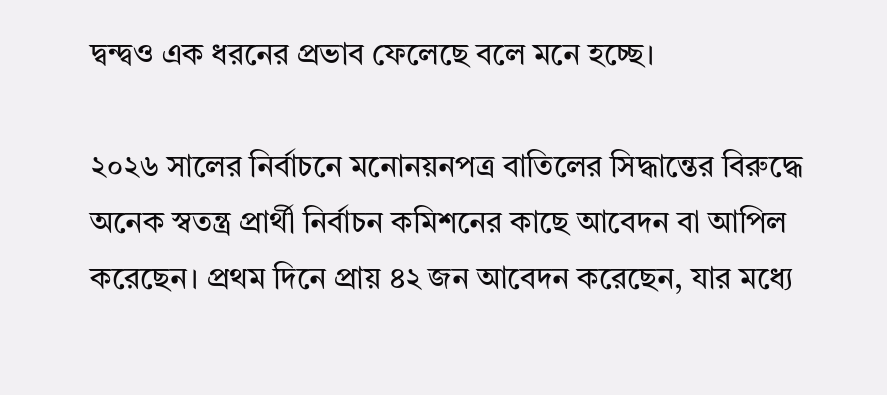দ্বন্দ্বও এক ধরনের প্রভাব ফেলেছে বলে মনে হচ্ছে।

২০২৬ সালের নির্বাচনে মনোনয়নপত্র বাতিলের সিদ্ধান্তের বিরুদ্ধে অনেক স্বতন্ত্র প্রার্থী নির্বাচন কমিশনের কাছে আবেদন বা আপিল করেছেন। প্রথম দিনে প্রায় ৪২ জন আবেদন করেছেন, যার মধ্যে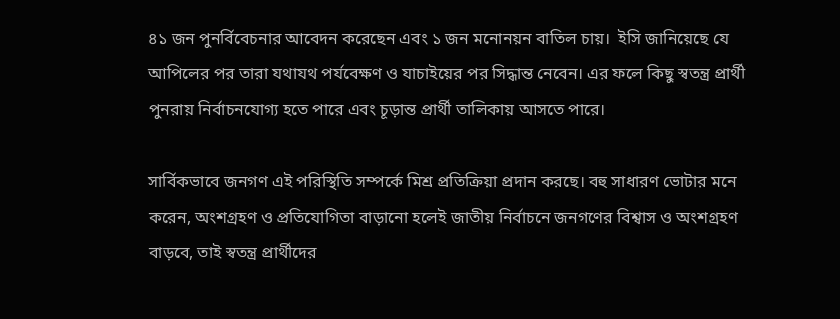৪১ জন পুনর্বিবেচনার আবেদন করেছেন এবং ১ জন মনোনয়ন বাতিল চায়।  ইসি জানিয়েছে যে আপিলের পর তারা যথাযথ পর্যবেক্ষণ ও যাচাইয়ের পর সিদ্ধান্ত নেবেন। এর ফলে কিছু স্বতন্ত্র প্রার্থী পুনরায় নির্বাচনযোগ্য হতে পারে এবং চূড়ান্ত প্রার্থী তালিকায় আসতে পারে।

সার্বিকভাবে জনগণ এই পরিস্থিতি সম্পর্কে মিশ্র প্রতিক্রিয়া প্রদান করছে। বহু সাধারণ ভোটার মনে করেন, অংশগ্রহণ ও প্রতিযোগিতা বাড়ানো হলেই জাতীয় নির্বাচনে জনগণের বিশ্বাস ও অংশগ্রহণ বাড়বে, তাই স্বতন্ত্র প্রার্থীদের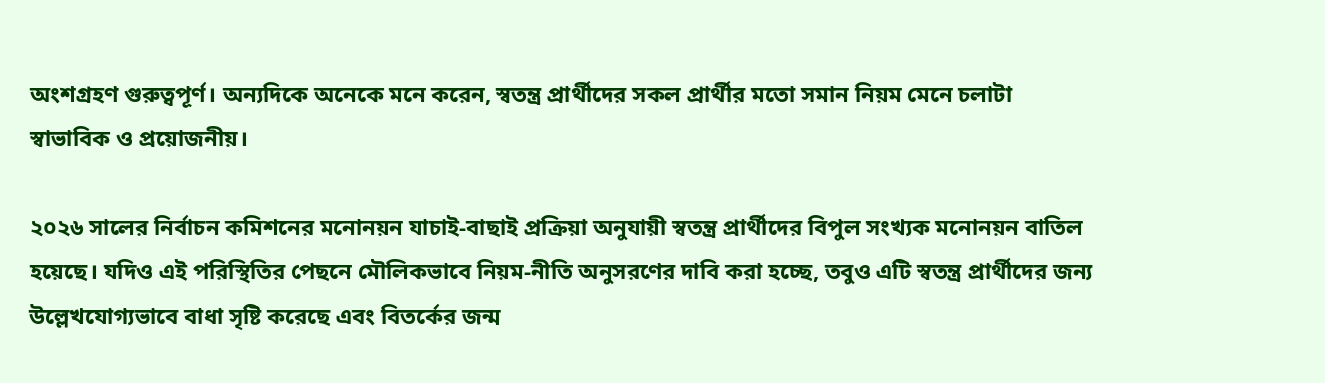অংশগ্রহণ গুরুত্বপূর্ণ। অন্যদিকে অনেকে মনে করেন, স্বতন্ত্র প্রার্থীদের সকল প্রার্থীর মতো সমান নিয়ম মেনে চলাটা স্বাভাবিক ও প্রয়োজনীয়।

২০২৬ সালের নির্বাচন কমিশনের মনোনয়ন যাচাই‑বাছাই প্রক্রিয়া অনুযায়ী স্বতন্ত্র প্রার্থীদের বিপুল সংখ্যক মনোনয়ন বাতিল হয়েছে। যদিও এই পরিস্থিতির পেছনে মৌলিকভাবে নিয়ম‑নীতি অনুসরণের দাবি করা হচ্ছে, তবুও এটি স্বতন্ত্র প্রার্থীদের জন্য উল্লেখযোগ্যভাবে বাধা সৃষ্টি করেছে এবং বিতর্কের জন্ম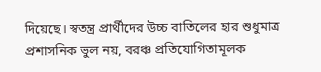দিয়েছে। স্বতন্ত্র প্রার্থীদের উচ্চ বাতিলের হার শুধুমাত্র প্রশাসনিক ভুল নয়, বরঞ্চ প্রতিযোগিতামূলক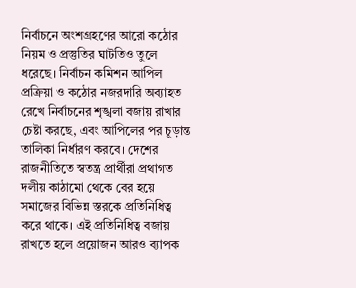নির্বাচনে অংশগ্রহণের আরো কঠোর নিয়ম ও প্রস্তুতির ঘাটতিও তুলে ধরেছে। নির্বাচন কমিশন আপিল প্রক্রিয়া ও কঠোর নজরদারি অব্যাহত রেখে নির্বাচনের শৃঙ্খলা বজায় রাখার চেষ্টা করছে, এবং আপিলের পর চূড়ান্ত তালিকা নির্ধারণ করবে। দেশের রাজনীতিতে স্বতন্ত্র প্রার্থীরা প্রথাগত দলীয় কাঠামো থেকে বের হয়ে সমাজের বিভিন্ন স্তরকে প্রতিনিধিত্ব করে থাকে। এই প্রতিনিধিত্ব বজায় রাখতে হলে প্রয়োজন আরও ব্যাপক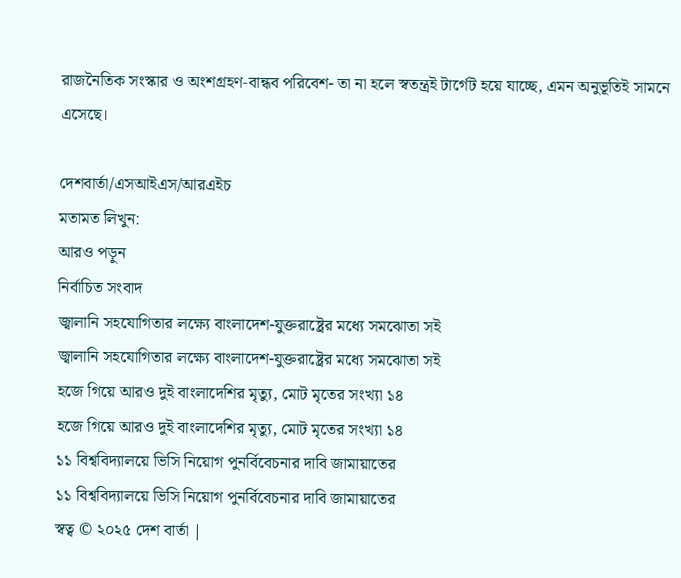রাজনৈতিক সংস্কার ও অংশগ্রহণ‑বান্ধব পরিবেশ- তা না হলে স্বতন্ত্রই টার্গেট হয়ে যাচ্ছে, এমন অনুভূতিই সামনে এসেছে।

দেশবার্তা/এসআইএস/আরএইচ
মতামত লিখুন:
আরও পড়ুন
নির্বাচিত সংবাদ
জ্বালানি সহযোগিতার লক্ষ্যে বাংলাদেশ-যুক্তরাষ্ট্রের মধ্যে সমঝোতা সই
জ্বালানি সহযোগিতার লক্ষ্যে বাংলাদেশ-যুক্তরাষ্ট্রের মধ্যে সমঝোতা সই
হজে গিয়ে আরও দুই বাংলাদেশির মৃত্যু, মোট মৃতের সংখ্যা ১৪
হজে গিয়ে আরও দুই বাংলাদেশির মৃত্যু, মোট মৃতের সংখ্যা ১৪
১১ বিশ্ববিদ্যালয়ে ভিসি নিয়োগ পুনর্বিবেচনার দাবি জামায়াতের
১১ বিশ্ববিদ্যালয়ে ভিসি নিয়োগ পুনর্বিবেচনার দাবি জামায়াতের
স্বত্ব © ২০২৫ দেশ বার্তা |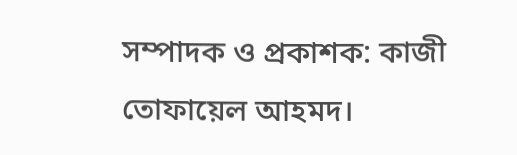সম্পাদক ও প্রকাশক: কাজী তোফায়েল আহমদ।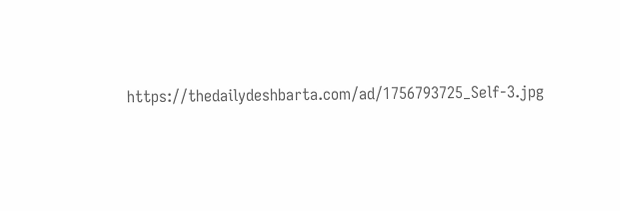https://thedailydeshbarta.com/ad/1756793725_Self-3.jpg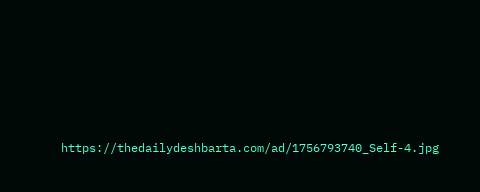https://thedailydeshbarta.com/ad/1756793740_Self-4.jpg